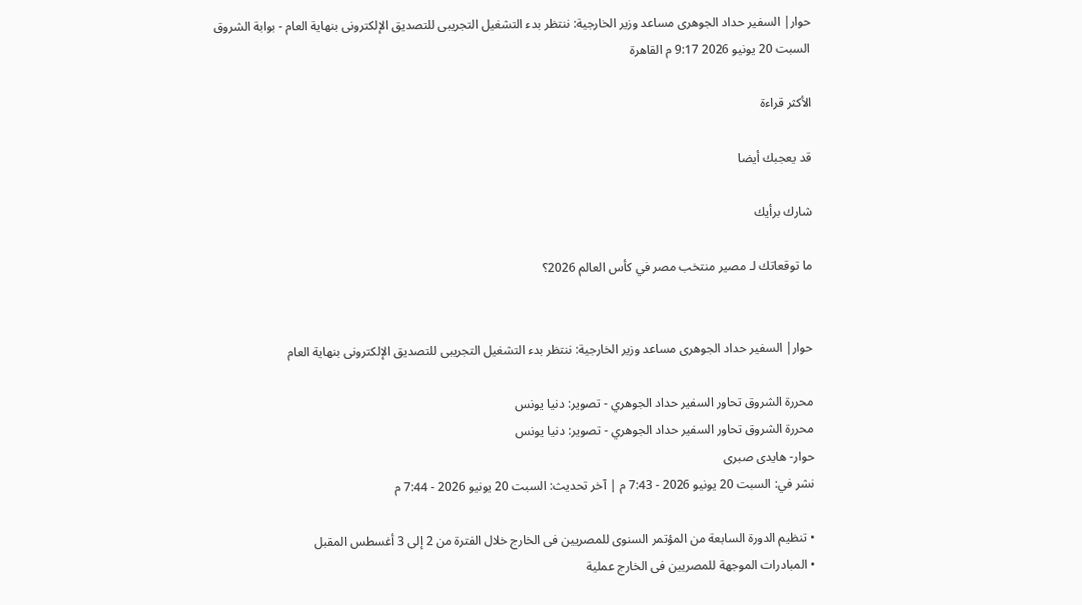حوار| السفير حداد الجوهرى مساعد وزير الخارجية: ننتظر بدء التشغيل التجريبى للتصديق الإلكترونى بنهاية العام - بوابة الشروق
السبت 20 يونيو 2026 9:17 م القاهرة

الأكثر قراءة

قد يعجبك أيضا

شارك برأيك

ما توقعاتك لـ مصير منتخب مصر في كأس العالم 2026؟


حوار| السفير حداد الجوهرى مساعد وزير الخارجية: ننتظر بدء التشغيل التجريبى للتصديق الإلكترونى بنهاية العام

محررة الشروق تحاور السفير حداد الجوهري - تصوير: دنيا يونس
محررة الشروق تحاور السفير حداد الجوهري - تصوير: دنيا يونس
حوار- هايدى صبرى
نشر في: السبت 20 يونيو 2026 - 7:43 م | آخر تحديث: السبت 20 يونيو 2026 - 7:44 م

• تنظيم الدورة السابعة من المؤتمر السنوى للمصريين فى الخارج خلال الفترة من 2 إلى 3 أغسطس المقبل
• المبادرات الموجهة للمصريين فى الخارج عملية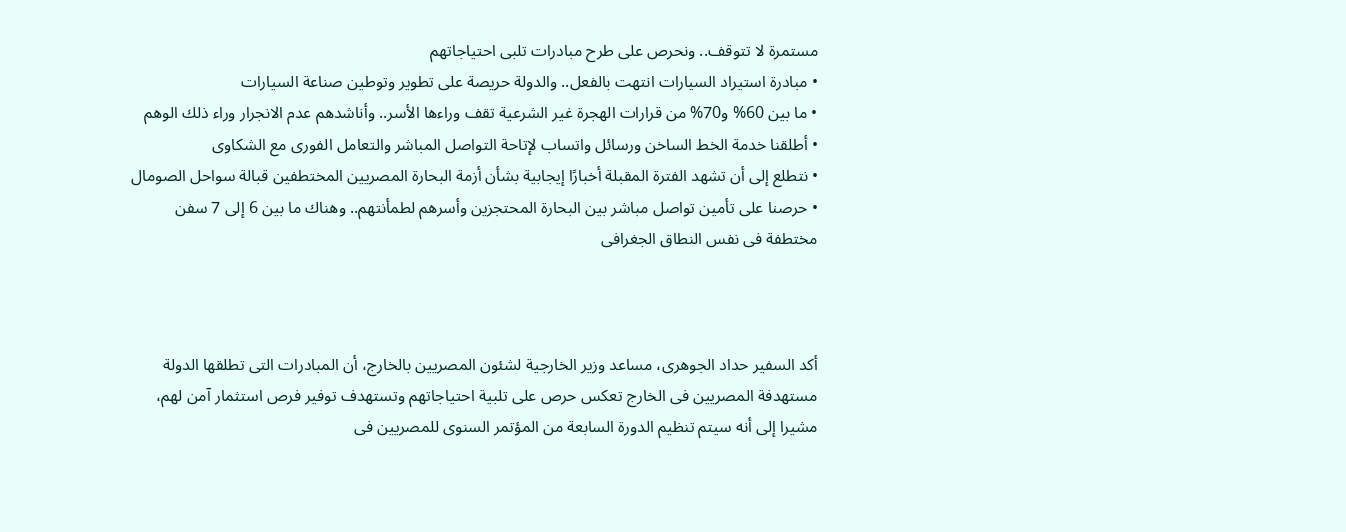مستمرة لا تتوقف.. ونحرص على طرح مبادرات تلبى احتياجاتهم
• مبادرة استيراد السيارات انتهت بالفعل.. والدولة حريصة على تطوير وتوطين صناعة السيارات
• ما بين 60% و70% من قرارات الهجرة غير الشرعية تقف وراءها الأسر.. وأناشدهم عدم الانجرار وراء ذلك الوهم
• أطلقنا خدمة الخط الساخن ورسائل واتساب لإتاحة التواصل المباشر والتعامل الفورى مع الشكاوى
• نتطلع إلى أن تشهد الفترة المقبلة أخبارًا إيجابية بشأن أزمة البحارة المصريين المختطفين قبالة سواحل الصومال
• حرصنا على تأمين تواصل مباشر بين البحارة المحتجزين وأسرهم لطمأنتهم.. وهناك ما بين 6 إلى 7 سفن مختطفة فى نفس النطاق الجغرافى



أكد السفير حداد الجوهرى، مساعد وزير الخارجية لشئون المصريين بالخارج، أن المبادرات التى تطلقها الدولة مستهدفة المصريين فى الخارج تعكس حرص على تلبية احتياجاتهم وتستهدف توفير فرص استثمار آمن لهم، مشيرا إلى أنه سيتم تنظيم الدورة السابعة من المؤتمر السنوى للمصريين فى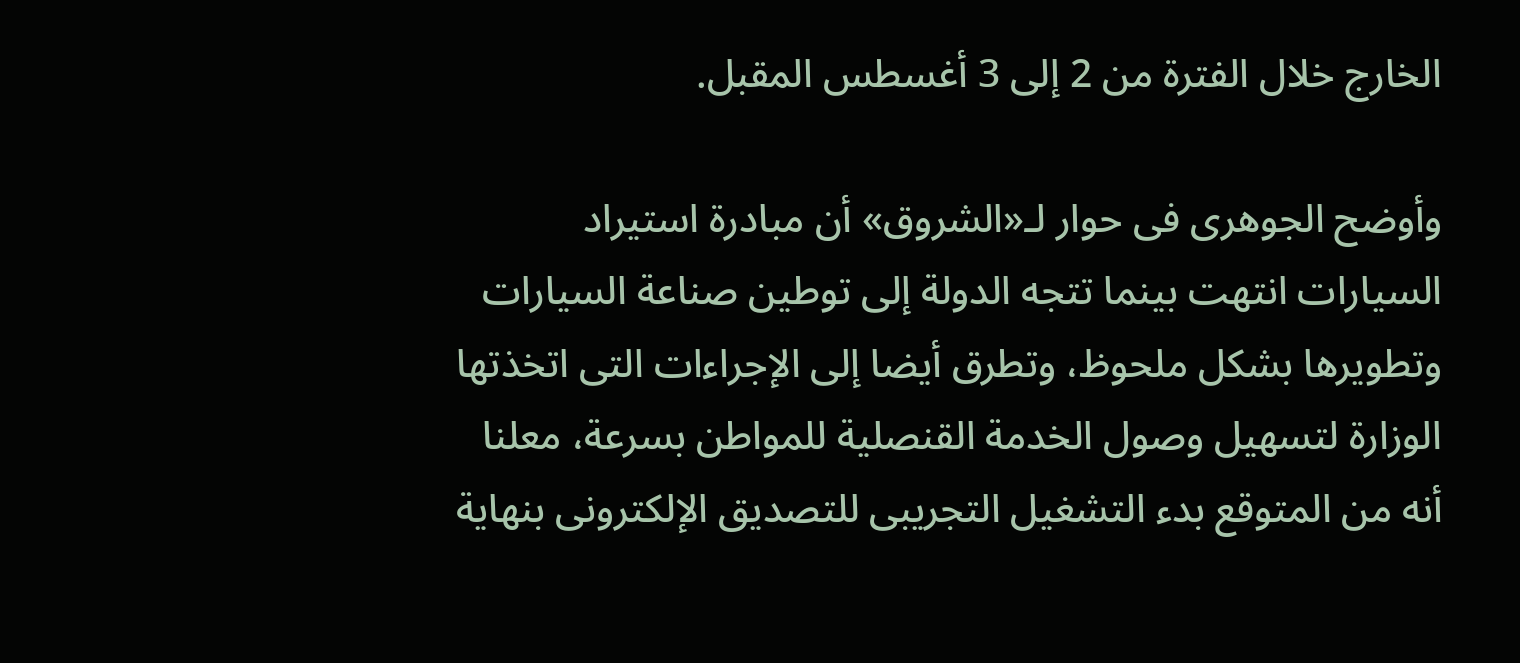الخارج خلال الفترة من 2 إلى 3 أغسطس المقبل.

وأوضح الجوهرى فى حوار لـ«الشروق» أن مبادرة استيراد السيارات انتهت بينما تتجه الدولة إلى توطين صناعة السيارات وتطويرها بشكل ملحوظ، وتطرق أيضا إلى الإجراءات التى اتخذتها الوزارة لتسهيل وصول الخدمة القنصلية للمواطن بسرعة، معلنا أنه من المتوقع بدء التشغيل التجريبى للتصديق الإلكترونى بنهاية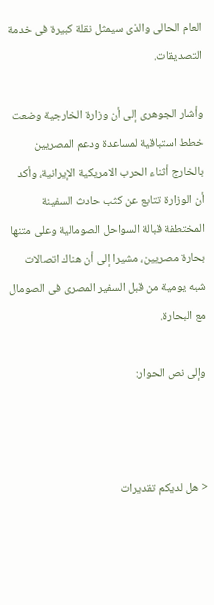العام الحالى والذى سيمثل نقلة كبيرة فى خدمة التصديقات.

وأشار الجوهرى إلى أن وزارة الخارجية وضعت خطط استباقية لمساعدة ودعم المصريين بالخارج أثناء الحرب الامريكية الإيرانية، وأكد أن الوزارة تتابع عن كثب حادث السفينة المختطفة قبالة السواحل الصومالية وعلى متنها بحارة مصريين، مشيرا إلى أن هناك اتصالات شبه يومية من قبل السفير المصرى فى الصومال مع البحارة.

وإلى نص الحوار:



< هل لديكم تقديرات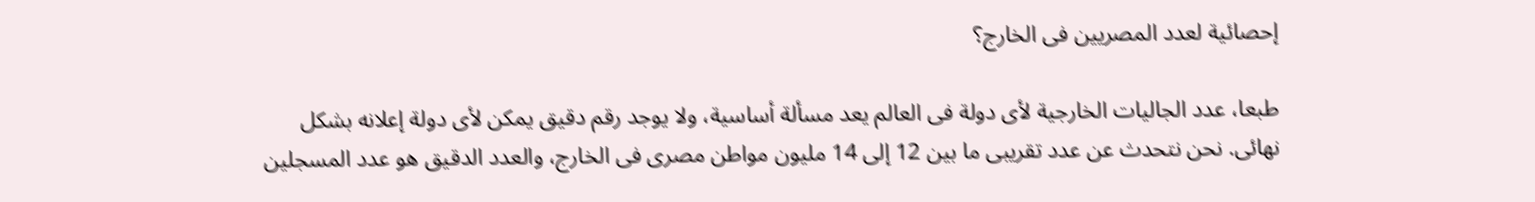إحصائية لعدد المصريين فى الخارج؟

طبعا، عدد الجاليات الخارجية لأى دولة فى العالم يعد مسألة أساسية، ولا يوجد رقم دقيق يمكن لأى دولة إعلانه بشكل نهائى. نحن نتحدث عن عدد تقريبى ما بين 12 إلى 14 مليون مواطن مصرى فى الخارج، والعدد الدقيق هو عدد المسجلين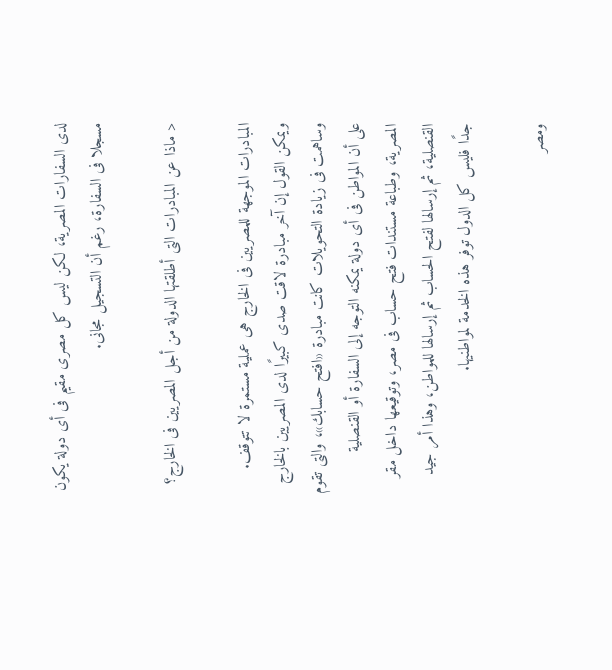لدى السفارات المصرية، لكن ليس كل مصرى مقيم فى أى دولة يكون مسجلا فى السفارة، رغم أن التسجيل مجانى.

< ماذا عن المبادرات التى أطلقتها الدولة من أجل المصريين فى الخارج؟

المبادرات الموجهة للمصريين فى الخارج هى عملية مستمرة لا تتوقف. ويمكن القول إن آخر مبادرة لاقت صدى كبيرًا لدى المصريين بالخارج وساهمت فى زيادة التحويلات كانت مبادرة «افتح حسابك»، والتى تقوم على أن المواطن فى أى دولة يمكنه التوجه إلى السفارة أو القنصلية المصرية، وطباعة مستندات فتح حساب فى مصر، وتوقيعها داخل مقر القنصلية، ثم إرسالها لفتح الحساب ثم إرسالها للمواطن، وهذا أمر جيد جدًا فليس كل الدول توفر هذه الخدمة لمواطنيها.

ومصر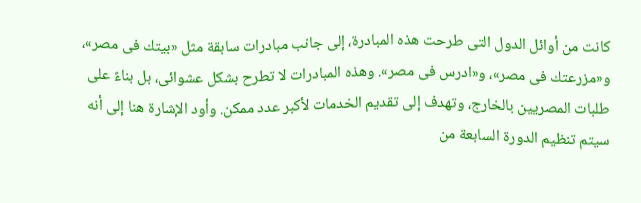كانت من أوائل الدول التى طرحت هذه المبادرة، إلى جانب مبادرات سابقة مثل «بيتك فى مصر»، و«مزرعتك فى مصر»، و«ادرس فى مصر». وهذه المبادرات لا تطرح بشكل عشوائى، بل بناءً على طلبات المصريين بالخارج، وتهدف إلى تقديم الخدمات لأكبر عدد ممكن. وأود الإشارة هنا إلى أنه سيتم تنظيم الدورة السابعة من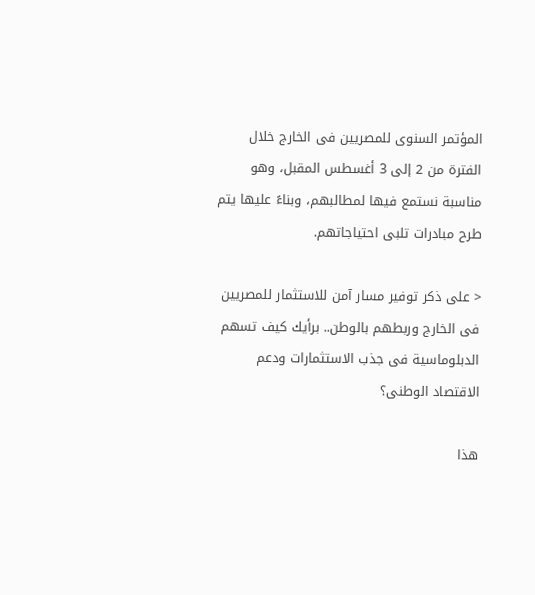المؤتمر السنوى للمصريين فى الخارج خلال الفترة من 2 إلى 3 أغسطس المقبل، وهو مناسبة نستمع فيها لمطالبهم، وبناءً عليها يتم طرح مبادرات تلبى احتياجاتهم.

< على ذكر توفير مسار آمن للاستثمار للمصريين فى الخارج وربطهم بالوطن.. برأيك كيف تسهم الدبلوماسية فى جذب الاستثمارات ودعم الاقتصاد الوطنى؟

هذا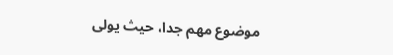موضوع مهم جدا، حيث يولى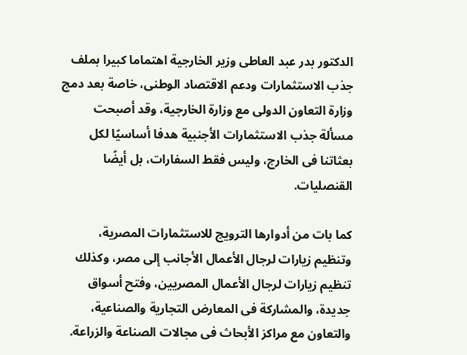الدكتور بدر عبد العاطى وزير الخارجية اهتماما كبيرا بملف جذب الاستثمارات ودعم الاقتصاد الوطنى، خاصة بعد دمج وزارة التعاون الدولى مع وزارة الخارجية، وقد أصبحت مسألة جذب الاستثمارات الأجنبية هدفا أساسيًا لكل بعثاتنا فى الخارج، وليس فقط السفارات، بل أيضًا القنصليات.

كما بات من أدوارها الترويج للاستثمارات المصرية، وتنظيم زيارات لرجال الأعمال الأجانب إلى مصر، وكذلك تنظيم زيارات لرجال الأعمال المصريين، وفتح أسواق جديدة، والمشاركة فى المعارض التجارية والصناعية، والتعاون مع مراكز الأبحاث فى مجالات الصناعة والزراعة.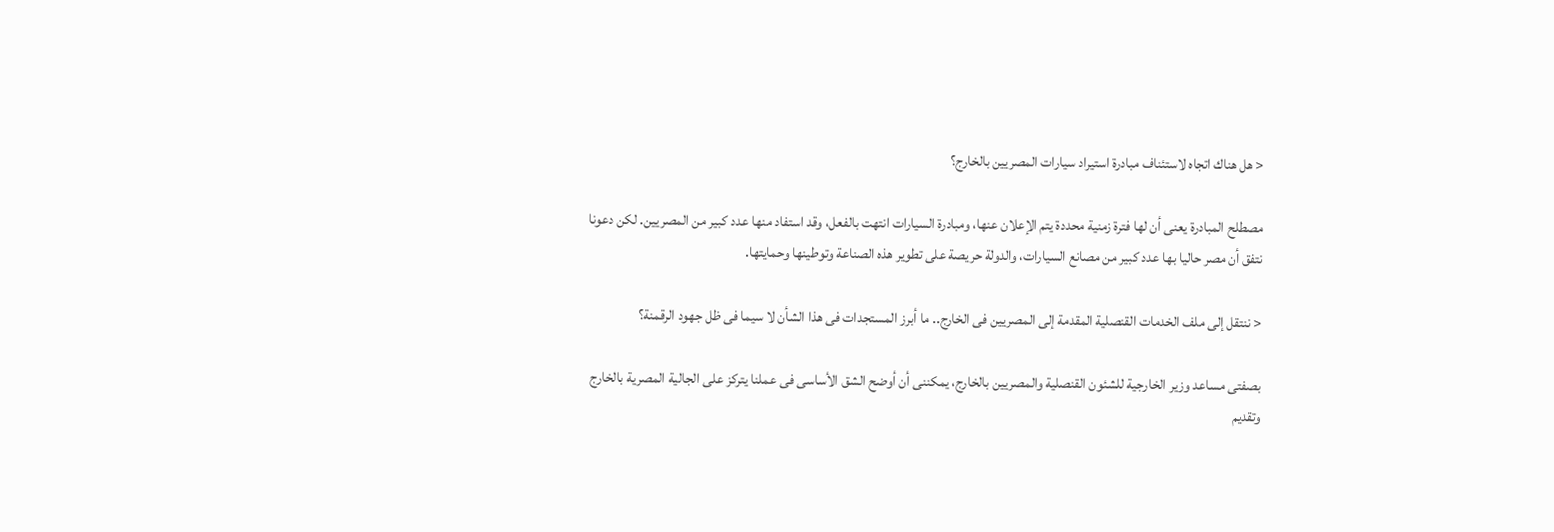< هل هناك اتجاه لاستئناف مبادرة استيراد سيارات المصريين بالخارج؟

مصطلح المبادرة يعنى أن لها فترة زمنية محددة يتم الإعلان عنها، ومبادرة السيارات انتهت بالفعل، وقد استفاد منها عدد كبير من المصريين. لكن دعونا نتفق أن مصر حاليا بها عدد كبير من مصانع السيارات، والدولة حريصة على تطوير هذه الصناعة وتوطينها وحمايتها.

< ننتقل إلى ملف الخدمات القنصلية المقدمة إلى المصريين فى الخارج.. ما أبرز المستجدات فى هذا الشأن لا سيما فى ظل جهود الرقمنة؟

بصفتى مساعد وزير الخارجية للشئون القنصلية والمصريين بالخارج، يمكننى أن أوضح الشق الأساسى فى عملنا يتركز على الجالية المصرية بالخارج وتقديم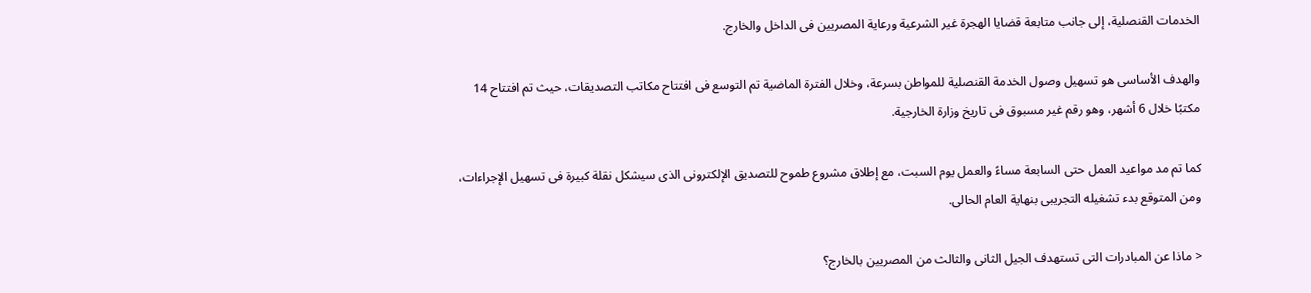الخدمات القنصلية، إلى جانب متابعة قضايا الهجرة غير الشرعية ورعاية المصريين فى الداخل والخارج.

والهدف الأساسى هو تسهيل وصول الخدمة القنصلية للمواطن بسرعة، وخلال الفترة الماضية تم التوسع فى افتتاح مكاتب التصديقات، حيث تم افتتاح 14 مكتبًا خلال 6 أشهر، وهو رقم غير مسبوق فى تاريخ وزارة الخارجية.

كما تم مد مواعيد العمل حتى السابعة مساءً والعمل يوم السبت، مع إطلاق مشروع طموح للتصديق الإلكترونى الذى سيشكل نقلة كبيرة فى تسهيل الإجراءات، ومن المتوقع بدء تشغيله التجريبى بنهاية العام الحالى.

< ماذا عن المبادرات التى تستهدف الجيل الثانى والثالث من المصريين بالخارج؟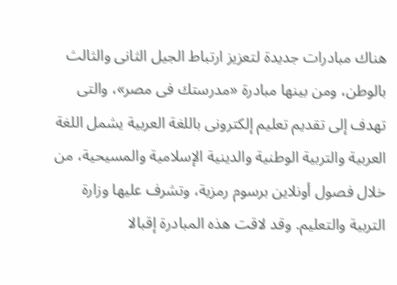هناك مبادرات جديدة لتعزيز ارتباط الجيل الثانى والثالث بالوطن، ومن بينها مبادرة «مدرستك فى مصر»، والتى تهدف إلى تقديم تعليم إلكترونى باللغة العربية يشمل اللغة العربية والتربية الوطنية والدينية الإسلامية والمسيحية، من خلال فصول أونلاين برسوم رمزية، وتشرف عليها وزارة التربية والتعليم. وقد لاقت هذه المبادرة إقبالا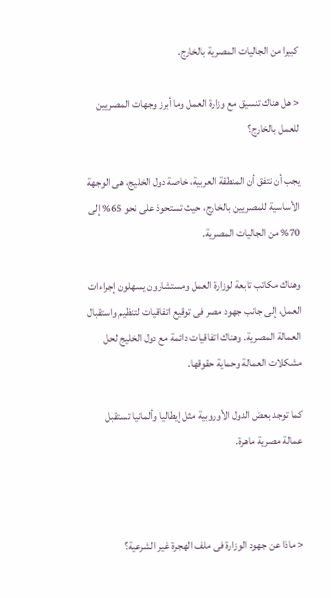كبيرا من الجاليات المصرية بالخارج.

< هل هناك تنسيق مع وزارة العمل وما أبرز وجهات المصريين للعمل بالخارج؟

يجب أن نتفق أن المنطقة العربية، خاصة دول الخليج، هى الوجهة الأساسية للمصريين بالخارج، حيث تستحوذ على نحو 65% إلى 70% من الجاليات المصرية.

وهناك مكاتب تابعة لوزارة العمل ومستشارون يسهلون إجراءات العمل، إلى جانب جهود مصر فى توقيع اتفاقيات لتنظيم واستقبال العمالة المصرية. وهناك اتفاقيات دائمة مع دول الخليج لحل مشكلات العمالة وحماية حقوقها.

كما توجد بعض الدول الأوروبية مثل إيطاليا وألمانيا تستقبل عمالة مصرية ماهرة.



< ماذا عن جهود الوزارة فى ملف الهجرة غير الشرعية؟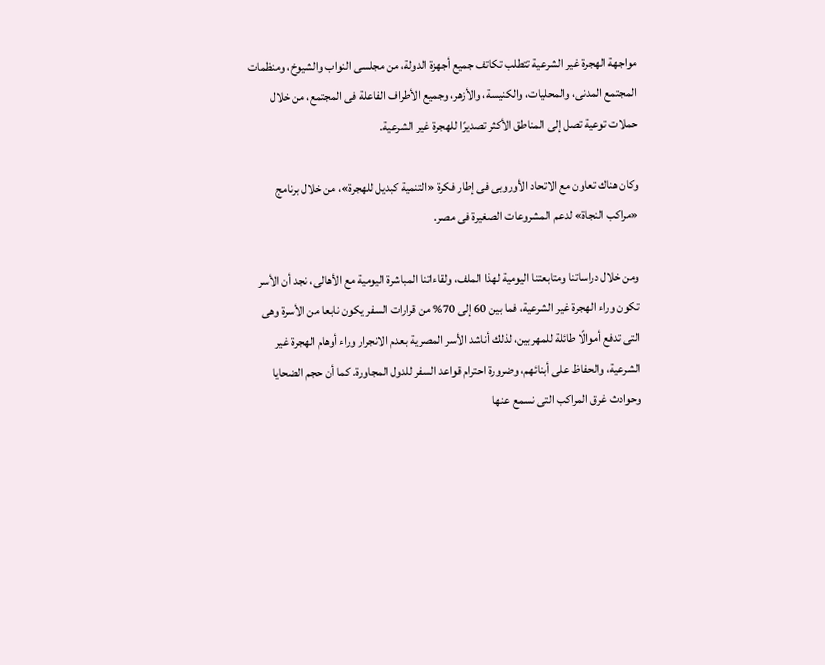مواجهة الهجرة غير الشرعية تتطلب تكاتف جميع أجهزة الدولة، من مجلسى النواب والشيوخ، ومنظمات المجتمع المدنى، والمحليات، والكنيسة، والأزهر، وجميع الأطراف الفاعلة فى المجتمع، من خلال حملات توعية تصل إلى المناطق الأكثر تصديرًا للهجرة غير الشرعية.

وكان هناك تعاون مع الاتحاد الأوروبى فى إطار فكرة «التنمية كبديل للهجرة»، من خلال برنامج «مراكب النجاة» لدعم المشروعات الصغيرة فى مصر.

ومن خلال دراساتنا ومتابعتنا اليومية لهذا الملف، ولقاءاتنا المباشرة اليومية مع الأهالى، نجد أن الأسر تكون وراء الهجرة غير الشرعية، فما بين 60 إلى 70% من قرارات السفر يكون نابعا من الأسرة وهى التى تدفع أموالًا طائلة للمهربين، لذلك أناشد الأسر المصرية بعدم الانجرار وراء أوهام الهجرة غير الشرعية، والحفاظ على أبنائهم، وضرورة احترام قواعد السفر للدول المجاورة. كما أن حجم الضحايا وحوادث غرق المراكب التى نسمع عنها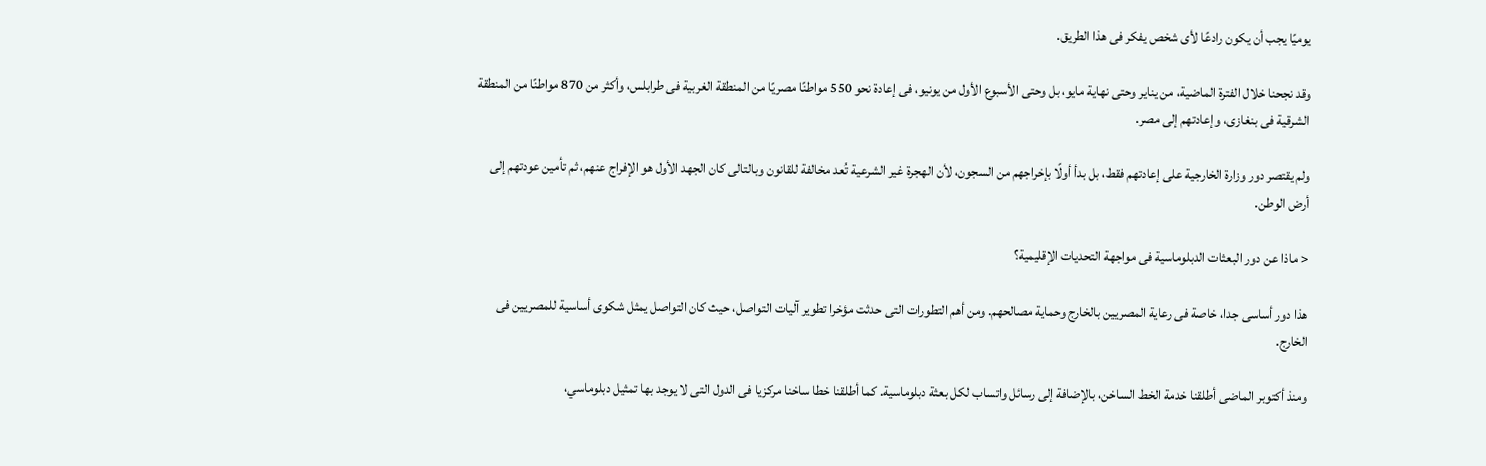يوميًا يجب أن يكون رادعًا لأى شخص يفكر فى هذا الطريق.

وقد نجحنا خلال الفترة الماضية، من يناير وحتى نهاية مايو، بل وحتى الأسبوع الأول من يونيو، فى إعادة نحو 550 مواطنًا مصريًا من المنطقة الغربية فى طرابلس، وأكثر من 870 مواطنًا من المنطقة الشرقية فى بنغازى، وإعادتهم إلى مصر.

ولم يقتصر دور وزارة الخارجية على إعادتهم فقط، بل بدأ أولًا بإخراجهم من السجون، لأن الهجرة غير الشرعية تُعد مخالفة للقانون وبالتالى كان الجهد الأول هو الإفراج عنهم، ثم تأمين عودتهم إلى أرض الوطن.

< ماذا عن دور البعثات الدبلوماسية فى مواجهة التحديات الإقليمية؟

هذا دور أساسى جدا، خاصة فى رعاية المصريين بالخارج وحماية مصالحهم. ومن أهم التطورات التى حدثت مؤخرا تطوير آليات التواصل، حيث كان التواصل يمثل شكوى أساسية للمصريين فى الخارج.

ومنذ أكتوبر الماضى أطلقنا خدمة الخط الساخن، بالإضافة إلى رسائل واتساب لكل بعثة دبلوماسية. كما أطلقنا خطا ساخنا مركزيا فى الدول التى لا يوجد بها تمثيل دبلوماسي،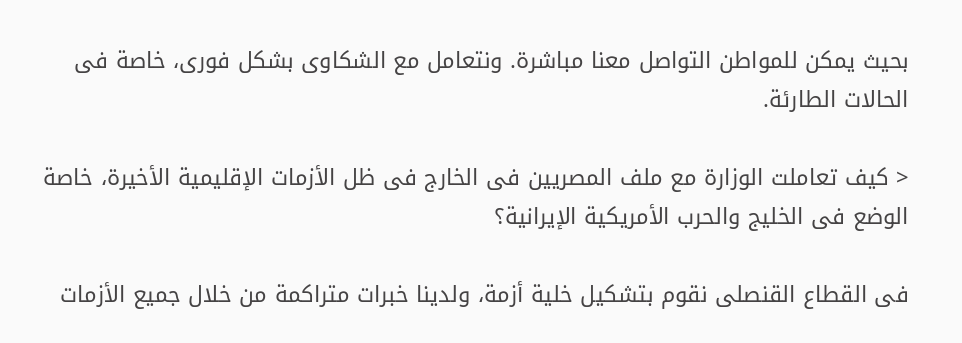بحيث يمكن للمواطن التواصل معنا مباشرة. ونتعامل مع الشكاوى بشكل فورى، خاصة فى الحالات الطارئة.

< كيف تعاملت الوزارة مع ملف المصريين فى الخارج فى ظل الأزمات الإقليمية الأخيرة، خاصة الوضع فى الخليج والحرب الأمريكية الإيرانية؟

فى القطاع القنصلى نقوم بتشكيل خلية أزمة، ولدينا خبرات متراكمة من خلال جميع الأزمات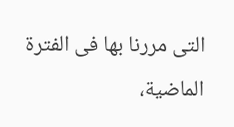التى مررنا بها فى الفترة الماضية،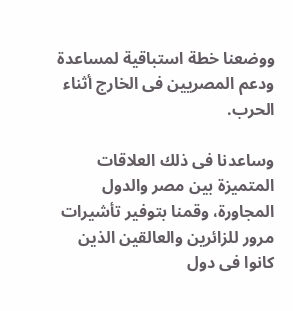ووضعنا خطة استباقية لمساعدة ودعم المصريين فى الخارج أثناء الحرب.

وساعدنا فى ذلك العلاقات المتميزة بين مصر والدول المجاورة، وقمنا بتوفير تأشيرات مرور للزائرين والعالقين الذين كانوا فى دول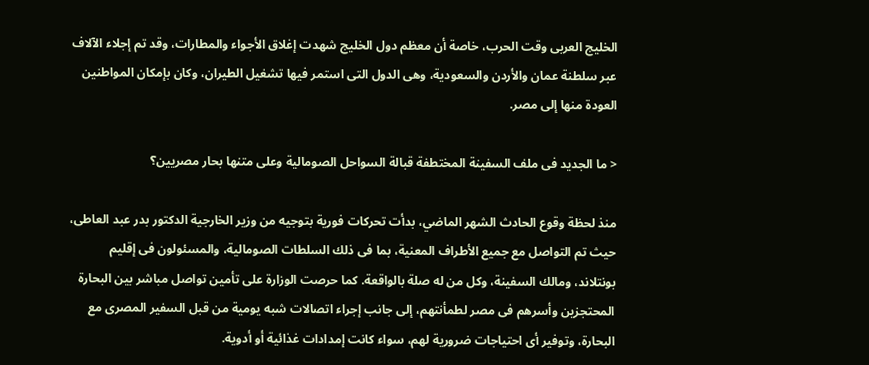الخليج العربى وقت الحرب، خاصة أن معظم دول الخليج شهدت إغلاق الأجواء والمطارات، وقد تم إجلاء الآلاف عبر سلطنة عمان والأردن والسعودية، وهى الدول التى استمر فيها تشغيل الطيران، وكان بإمكان المواطنين العودة منها إلى مصر.

< ما الجديد فى ملف السفينة المختطفة قبالة السواحل الصومالية وعلى متنها بحار مصريين؟

منذ لحظة وقوع الحادث الشهر الماضي، بدأت تحركات فورية بتوجيه من وزير الخارجية الدكتور بدر عبد العاطى، حيث تم التواصل مع جميع الأطراف المعنية، بما فى ذلك السلطات الصومالية، والمسئولون فى إقليم بونتلاند، ومالك السفينة، وكل من له صلة بالواقعة. كما حرصت الوزارة على تأمين تواصل مباشر بين البحارة المحتجزين وأسرهم فى مصر لطمأنتهم، إلى جانب إجراء اتصالات شبه يومية من قبل السفير المصرى مع البحارة، وتوفير أى احتياجات ضرورية لهم، سواء كانت إمدادات غذائية أو أدوية.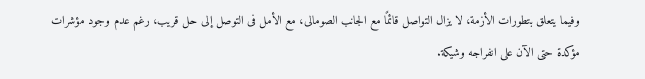وفيما يتعلق بتطورات الأزمة، لا يزال التواصل قائمًا مع الجانب الصومالى، مع الأمل فى التوصل إلى حل قريب، رغم عدم وجود مؤشرات مؤكدة حتى الآن على انفراجه وشيكة.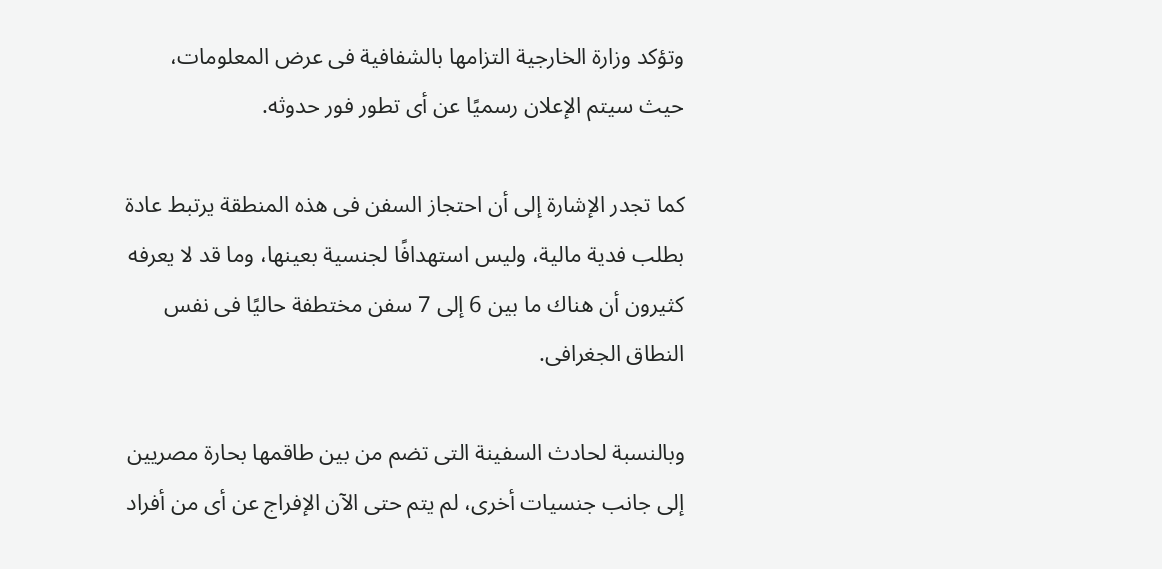وتؤكد وزارة الخارجية التزامها بالشفافية فى عرض المعلومات، حيث سيتم الإعلان رسميًا عن أى تطور فور حدوثه.

كما تجدر الإشارة إلى أن احتجاز السفن فى هذه المنطقة يرتبط عادة بطلب فدية مالية، وليس استهدافًا لجنسية بعينها، وما قد لا يعرفه كثيرون أن هناك ما بين 6 إلى 7 سفن مختطفة حاليًا فى نفس النطاق الجغرافى.

وبالنسبة لحادث السفينة التى تضم من بين طاقمها بحارة مصريين إلى جانب جنسيات أخرى، لم يتم حتى الآن الإفراج عن أى من أفراد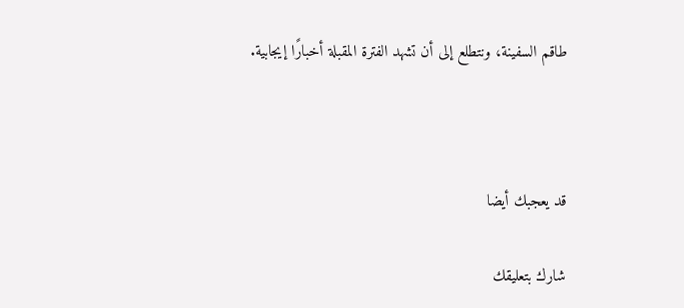طاقم السفينة، ونتطلع إلى أن تشهد الفترة المقبلة أخبارًا إيجابية.



قد يعجبك أيضا

شارك بتعليقك